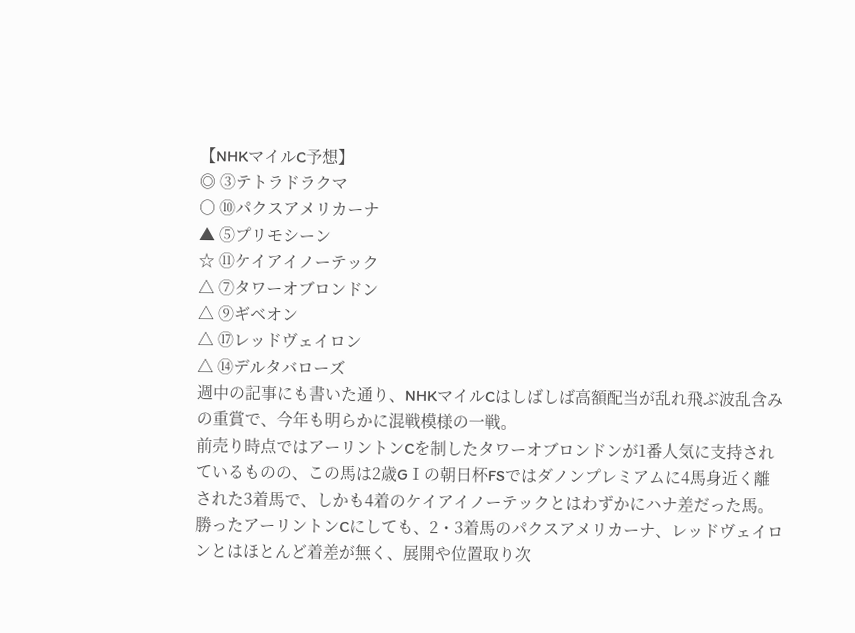【NHKマイルC予想】
◎ ③テトラドラクマ
○ ⑩パクスアメリカーナ
▲ ⑤プリモシーン
☆ ⑪ケイアイノーテック
△ ⑦タワーオブロンドン
△ ⑨ギベオン
△ ⑰レッドヴェイロン
△ ⑭デルタバローズ
週中の記事にも書いた通り、NHKマイルCはしばしば高額配当が乱れ飛ぶ波乱含みの重賞で、今年も明らかに混戦模様の一戦。
前売り時点ではアーリントンCを制したタワーオブロンドンが1番人気に支持されているものの、この馬は2歳GⅠの朝日杯FSではダノンプレミアムに4馬身近く離された3着馬で、しかも4着のケイアイノーテックとはわずかにハナ差だった馬。
勝ったアーリントンCにしても、2・3着馬のパクスアメリカーナ、レッドヴェイロンとはほとんど着差が無く、展開や位置取り次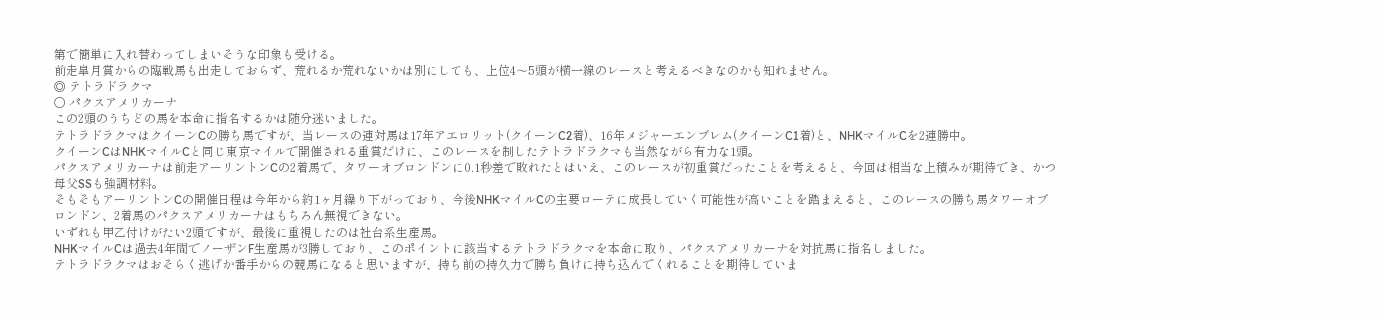第で簡単に入れ替わってしまいそうな印象も受ける。
前走皐月賞からの臨戦馬も出走しておらず、荒れるか荒れないかは別にしても、上位4〜5頭が横一線のレースと考えるべきなのかも知れません。
◎ テトラドラクマ
○ パクスアメリカーナ
この2頭のうちどの馬を本命に指名するかは随分迷いました。
テトラドラクマはクイーンCの勝ち馬ですが、当レースの連対馬は17年アエロリット(クイーンC2着)、16年メジャーエンブレム(クイーンC1着)と、NHKマイルCを2連勝中。
クイーンCはNHKマイルCと同じ東京マイルで開催される重賞だけに、このレースを制したテトラドラクマも当然ながら有力な1頭。
パクスアメリカーナは前走アーリントンCの2着馬で、タワーオブロンドンに0.1秒差で敗れたとはいえ、このレースが初重賞だったことを考えると、今回は相当な上積みが期待でき、かつ母父SSも強調材料。
そもそもアーリントンCの開催日程は今年から約1ヶ月繰り下がっており、今後NHKマイルCの主要ローテに成長していく可能性が高いことを踏まえると、このレースの勝ち馬タワーオブロンドン、2着馬のパクスアメリカーナはもちろん無視できない。
いずれも甲乙付けがたい2頭ですが、最後に重視したのは社台系生産馬。
NHKマイルCは過去4年間でノーザンF生産馬が3勝しており、このポイントに該当するテトラドラクマを本命に取り、パクスアメリカーナを対抗馬に指名しました。
テトラドラクマはおそらく逃げか番手からの競馬になると思いますが、持ち前の持久力で勝ち負けに持ち込んでくれることを期待していま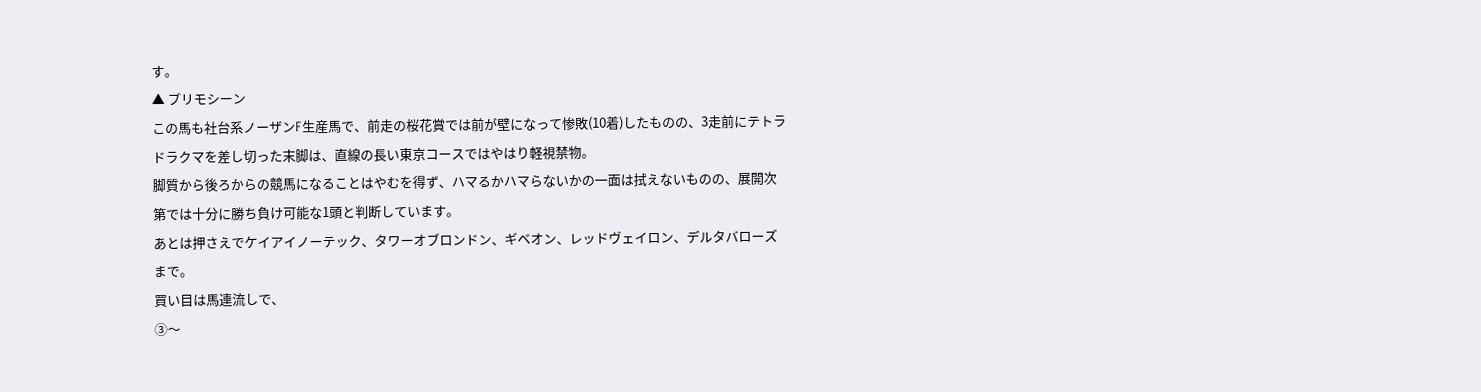す。
▲ プリモシーン
この馬も社台系ノーザンF生産馬で、前走の桜花賞では前が壁になって惨敗(10着)したものの、3走前にテトラドラクマを差し切った末脚は、直線の長い東京コースではやはり軽視禁物。
脚質から後ろからの競馬になることはやむを得ず、ハマるかハマらないかの一面は拭えないものの、展開次第では十分に勝ち負け可能な1頭と判断しています。
あとは押さえでケイアイノーテック、タワーオブロンドン、ギベオン、レッドヴェイロン、デルタバローズまで。
買い目は馬連流しで、
③〜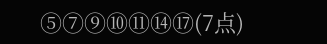⑤⑦⑨⑩⑪⑭⑰(7点)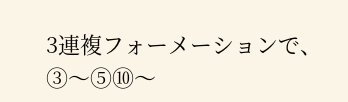3連複フォーメーションで、
③〜⑤⑩〜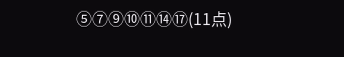⑤⑦⑨⑩⑪⑭⑰(11点)